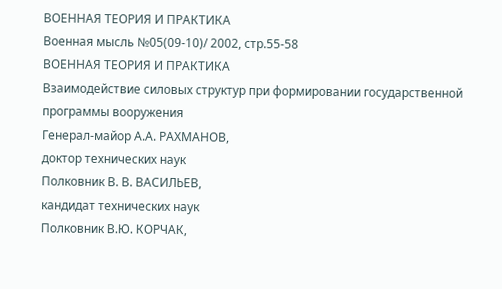ВОЕННАЯ ТЕОРИЯ И ПРАКТИКА
Военная мысль №05(09-10)/ 2002, стр.55-58
ВОЕННАЯ ТЕОРИЯ И ПРАКТИКА
Взаимодействие силовых структур при формировании государственной программы вооружения
Генерал-майор А.А. РАХМАНОВ,
доктор технических наук
Полковник В. В. ВАСИЛЬЕВ,
кандидат технических наук
Полковник В.Ю. КОРЧАК,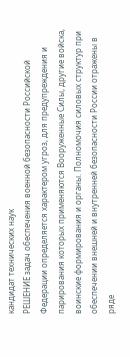кандидат технических наук
РЕШЕНИЕ задач обеспечения военной безопасности Российской Федерации определяется характером угроз, для предупреждения и парирования которых применяются Вооруженные Силы, другие войска, воинские формирования и органы. Полномочия силовых структур при обеспечении внешней и внутренней безопасности России отражены в ряде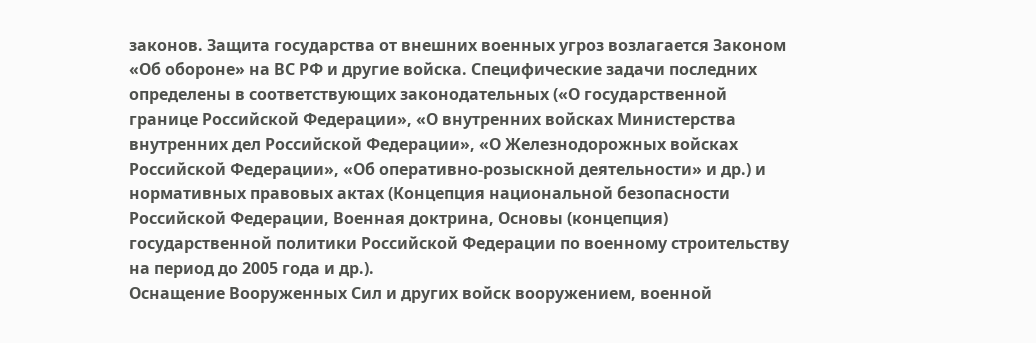законов. Защита государства от внешних военных угроз возлагается Законом «Об обороне» на ВС РФ и другие войска. Специфические задачи последних определены в соответствующих законодательных («О государственной границе Российской Федерации», «О внутренних войсках Министерства внутренних дел Российской Федерации», «О Железнодорожных войсках Российской Федерации», «Об оперативно-розыскной деятельности» и др.) и нормативных правовых актах (Концепция национальной безопасности Российской Федерации, Военная доктрина, Основы (концепция) государственной политики Российской Федерации по военному строительству на период до 2005 года и др.).
Оснащение Вооруженных Сил и других войск вооружением, военной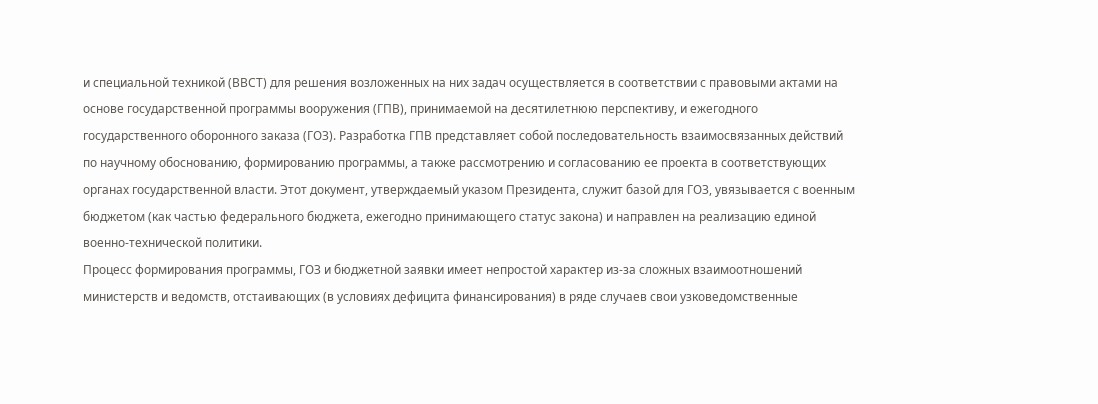и специальной техникой (ВВСТ) для решения возложенных на них задач осуществляется в соответствии с правовыми актами на основе государственной программы вооружения (ГПВ), принимаемой на десятилетнюю перспективу, и ежегодного государственного оборонного заказа (ГОЗ). Разработка ГПВ представляет собой последовательность взаимосвязанных действий по научному обоснованию, формированию программы, а также рассмотрению и согласованию ее проекта в соответствующих органах государственной власти. Этот документ, утверждаемый указом Президента, служит базой для ГОЗ, увязывается с военным бюджетом (как частью федерального бюджета, ежегодно принимающего статус закона) и направлен на реализацию единой военно-технической политики.
Процесс формирования программы, ГОЗ и бюджетной заявки имеет непростой характер из-за сложных взаимоотношений министерств и ведомств, отстаивающих (в условиях дефицита финансирования) в ряде случаев свои узковедомственные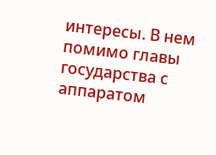интересы. В нем помимо главы государства с аппаратом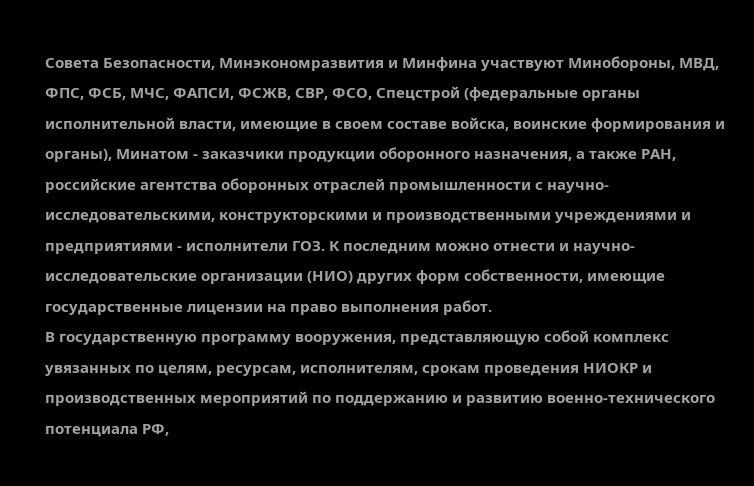Совета Безопасности, Минэкономразвития и Минфина участвуют Минобороны, МВД, ФПС, ФСБ, МЧС, ФАПСИ, ФСЖВ, СВР, ФСО, Спецстрой (федеральные органы исполнительной власти, имеющие в своем составе войска, воинские формирования и органы), Минатом - заказчики продукции оборонного назначения, а также РАН, российские агентства оборонных отраслей промышленности с научно-исследовательскими, конструкторскими и производственными учреждениями и предприятиями - исполнители ГОЗ. К последним можно отнести и научно-исследовательские организации (НИО) других форм собственности, имеющие государственные лицензии на право выполнения работ.
В государственную программу вооружения, представляющую собой комплекс увязанных по целям, ресурсам, исполнителям, срокам проведения НИОКР и производственных мероприятий по поддержанию и развитию военно-технического потенциала РФ,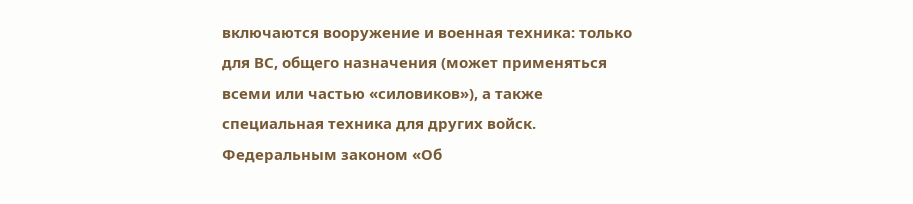включаются вооружение и военная техника: только для ВС, общего назначения (может применяться всеми или частью «силовиков»), а также специальная техника для других войск. Федеральным законом «Об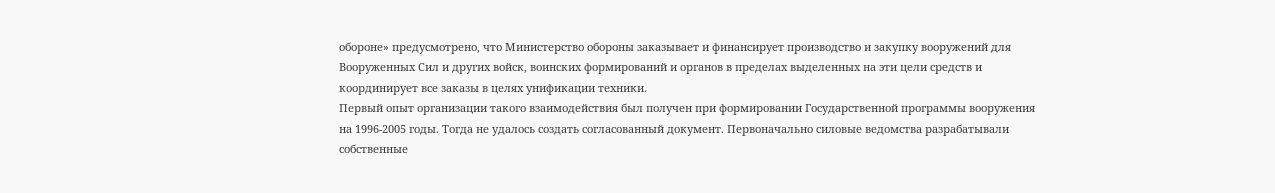обороне» предусмотрено, что Министерство обороны заказывает и финансирует производство и закупку вооружений для Вооруженных Сил и других войск, воинских формирований и органов в пределах выделенных на эти цели средств и координирует все заказы в целях унификации техники.
Первый опыт организации такого взаимодействия был получен при формировании Государственной программы вооружения на 1996-2005 годы. Тогда не удалось создать согласованный документ. Первоначально силовые ведомства разрабатывали собственные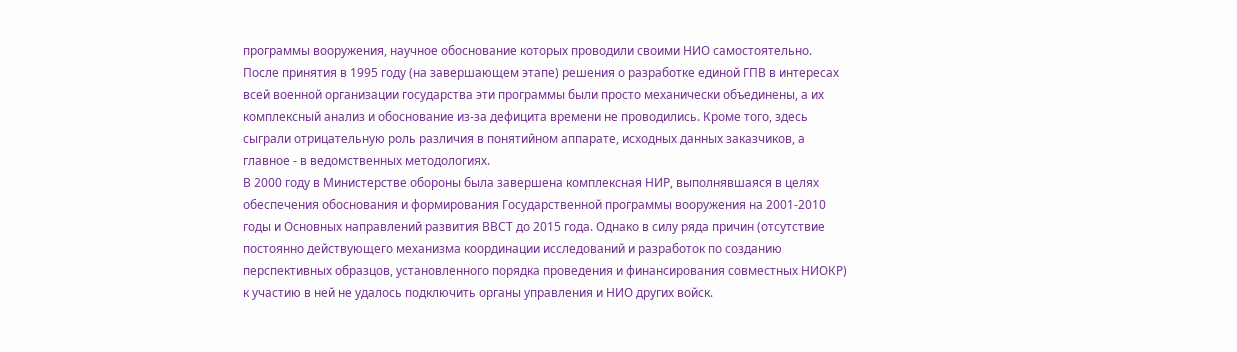программы вооружения, научное обоснование которых проводили своими НИО самостоятельно. После принятия в 1995 году (на завершающем этапе) решения о разработке единой ГПВ в интересах всей военной организации государства эти программы были просто механически объединены, а их комплексный анализ и обоснование из-за дефицита времени не проводились. Кроме того, здесь сыграли отрицательную роль различия в понятийном аппарате, исходных данных заказчиков, а главное - в ведомственных методологиях.
В 2000 году в Министерстве обороны была завершена комплексная НИР, выполнявшаяся в целях обеспечения обоснования и формирования Государственной программы вооружения на 2001-2010 годы и Основных направлений развития ВВСТ до 2015 года. Однако в силу ряда причин (отсутствие постоянно действующего механизма координации исследований и разработок по созданию перспективных образцов, установленного порядка проведения и финансирования совместных НИОКР) к участию в ней не удалось подключить органы управления и НИО других войск.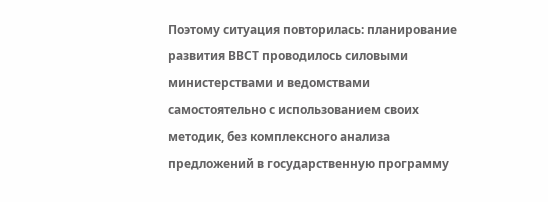Поэтому ситуация повторилась: планирование развития ВВСТ проводилось силовыми министерствами и ведомствами самостоятельно с использованием своих методик, без комплексного анализа предложений в государственную программу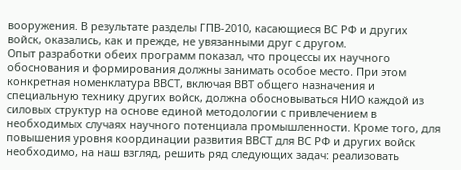вооружения. В результате разделы ГПВ-2010, касающиеся ВС РФ и других войск, оказались, как и прежде, не увязанными друг с другом.
Опыт разработки обеих программ показал, что процессы их научного обоснования и формирования должны занимать особое место. При этом конкретная номенклатура ВВСТ, включая ВВТ общего назначения и специальную технику других войск, должна обосновываться НИО каждой из силовых структур на основе единой методологии с привлечением в необходимых случаях научного потенциала промышленности. Кроме того, для повышения уровня координации развития ВВСТ для ВС РФ и других войск необходимо, на наш взгляд, решить ряд следующих задач: реализовать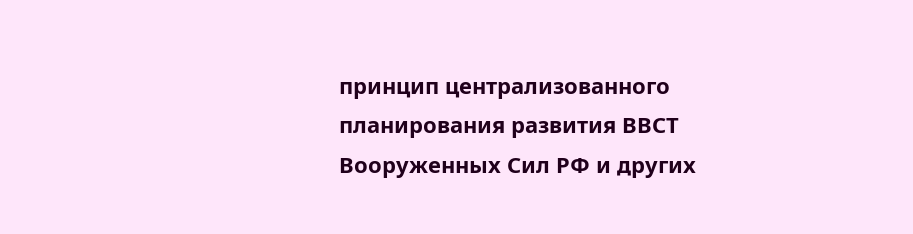принцип централизованного планирования развития ВВСТ Вооруженных Сил РФ и других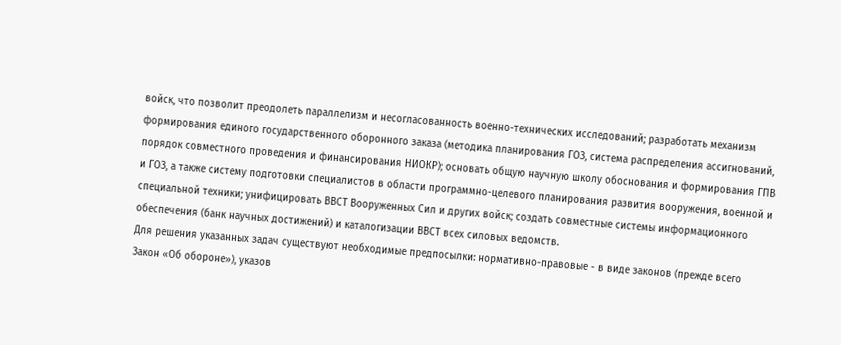войск, что позволит преодолеть параллелизм и несогласованность военно-технических исследований; разработать механизм формирования единого государственного оборонного заказа (методика планирования ГОЗ, система распределения ассигнований, порядок совместного проведения и финансирования НИОКР); основать общую научную школу обоснования и формирования ГПВ и ГОЗ, а также систему подготовки специалистов в области программно-целевого планирования развития вооружения, военной и специальной техники; унифицировать ВВСТ Вооруженных Сил и других войск; создать совместные системы информационного обеспечения (банк научных достижений) и каталогизации ВВСТ всех силовых ведомств.
Для решения указанных задач существуют необходимые предпосылки: нормативно-правовые - в виде законов (прежде всего Закон «Об обороне»), указов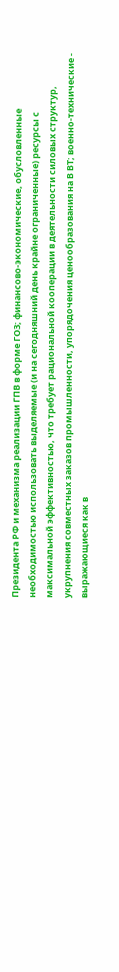Президента РФ и механизма реализации ГПВ в форме ГОЗ; финансово-экономические, обусловленные необходимостью использовать выделяемые (и на сегодняшний день крайне ограниченные) ресурсы с максимальной эффективностью, что требует рациональной кооперации в деятельности силовых структур, укрупнения совместных заказов промышленности, упорядочения ценообразования на В ВТ; военно-технические - выражающиеся как в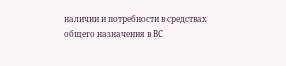наличии и потребности в средствах общего назначения в ВС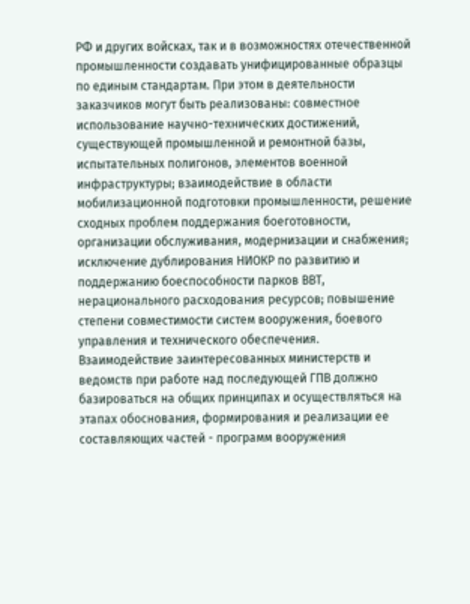РФ и других войсках, так и в возможностях отечественной промышленности создавать унифицированные образцы по единым стандартам. При этом в деятельности заказчиков могут быть реализованы: совместное использование научно-технических достижений, существующей промышленной и ремонтной базы, испытательных полигонов, элементов военной инфраструктуры; взаимодействие в области мобилизационной подготовки промышленности, решение сходных проблем поддержания боеготовности, организации обслуживания, модернизации и снабжения; исключение дублирования НИОКР по развитию и поддержанию боеспособности парков ВВТ, нерационального расходования ресурсов; повышение степени совместимости систем вооружения, боевого управления и технического обеспечения.
Взаимодействие заинтересованных министерств и ведомств при работе над последующей ГПВ должно базироваться на общих принципах и осуществляться на этапах обоснования, формирования и реализации ее составляющих частей - программ вооружения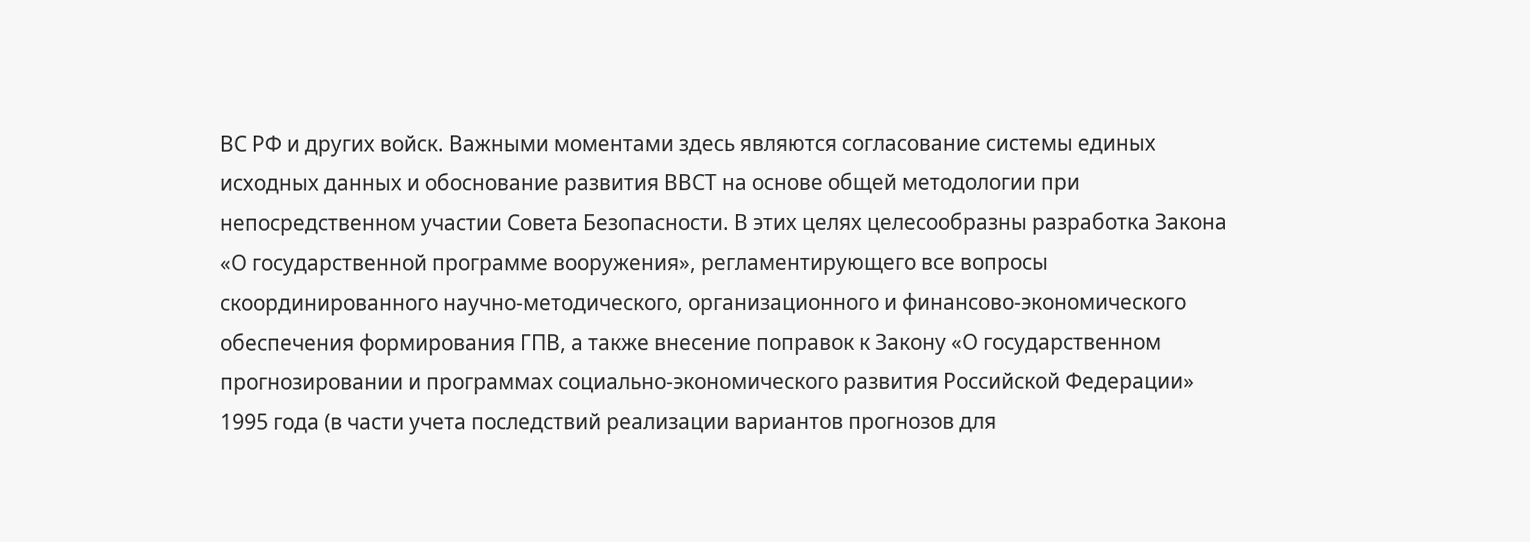ВС РФ и других войск. Важными моментами здесь являются согласование системы единых исходных данных и обоснование развития ВВСТ на основе общей методологии при непосредственном участии Совета Безопасности. В этих целях целесообразны разработка Закона «О государственной программе вооружения», регламентирующего все вопросы скоординированного научно-методического, организационного и финансово-экономического обеспечения формирования ГПВ, а также внесение поправок к Закону «О государственном прогнозировании и программах социально-экономического развития Российской Федерации» 1995 года (в части учета последствий реализации вариантов прогнозов для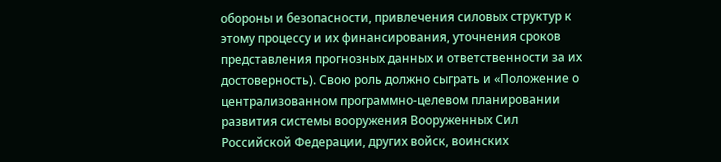обороны и безопасности, привлечения силовых структур к этому процессу и их финансирования, уточнения сроков представления прогнозных данных и ответственности за их достоверность). Свою роль должно сыграть и «Положение о централизованном программно-целевом планировании развития системы вооружения Вооруженных Сил Российской Федерации, других войск, воинских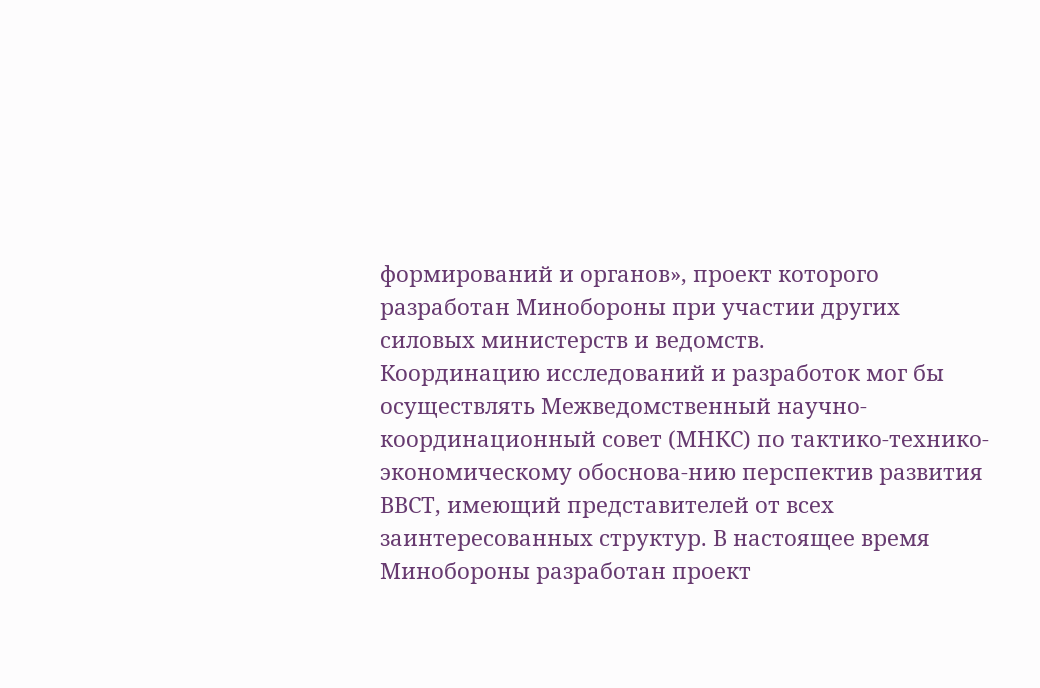формирований и органов», проект которого разработан Минобороны при участии других силовых министерств и ведомств.
Координацию исследований и разработок мог бы осуществлять Межведомственный научно-координационный совет (МНКС) по тактико-технико-экономическому обоснова-нию перспектив развития ВВСТ, имеющий представителей от всех заинтересованных структур. В настоящее время Минобороны разработан проект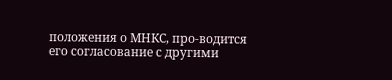положения о МНКС, про-водится его согласование с другими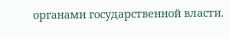органами государственной власти.